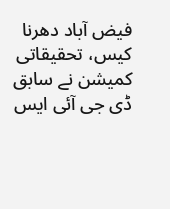فیض آباد دھرنا کیس، تحقیقاتی کمیشن نے سابق ڈی جی آئی ایس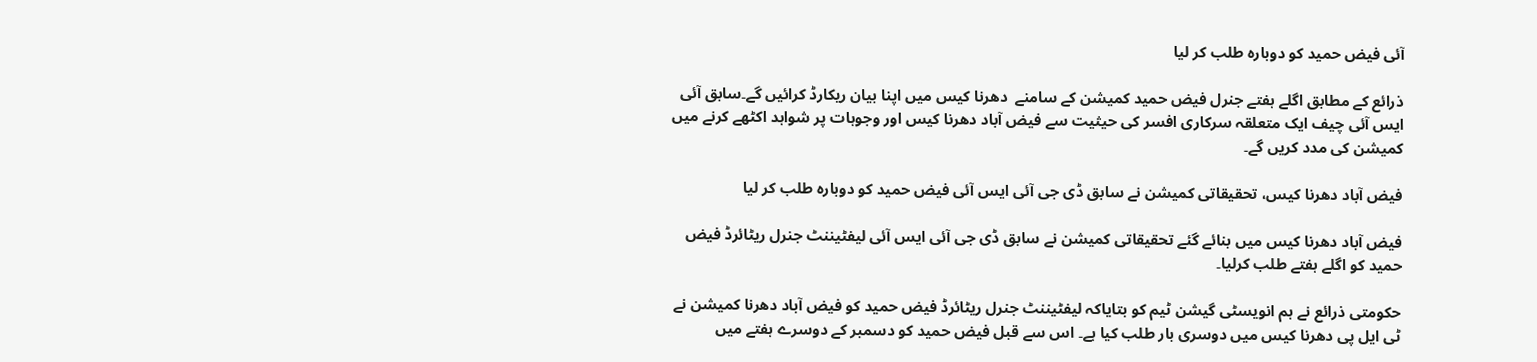آئی فیض حمید کو دوبارہ طلب کر لیا

ذرائع کے مطابق اگلے ہفتے جنرل فیض حمید کمیشن کے سامنے  دھرنا کیس میں اپنا بیان ریکارڈ کرائیں گے۔سابق آئی ایس آئی چیف ایک متعلقہ سرکاری افسر کی حیثیت سے فیض آباد دھرنا کیس اور وجوہات پر شواہد اکٹھے کرنے میں کمیشن کی مدد کریں گے۔

فیض آباد دھرنا کیس، تحقیقاتی کمیشن نے سابق ڈی جی آئی ایس آئی فیض حمید کو دوبارہ طلب کر لیا

فیض آباد دھرنا کیس میں بنائے گئے تحقیقاتی کمیشن نے سابق ڈی جی آئی ایس آئی لیفٹیننٹ جنرل ریٹائرڈ فیض حمید کو اگلے ہفتے طلب کرلیا۔

حکومتی ذرائع نے ہم انویسٹی گیشن ٹیم کو بتایاکہ لیفٹیننٹ جنرل ریٹائرڈ فیض حمید کو فیض آباد دھرنا کمیشن نے ٹی ایل پی دھرنا کیس میں دوسری بار طلب کیا ہے۔ اس سے قبل فیض حمید کو دسمبر کے دوسرے ہفتے میں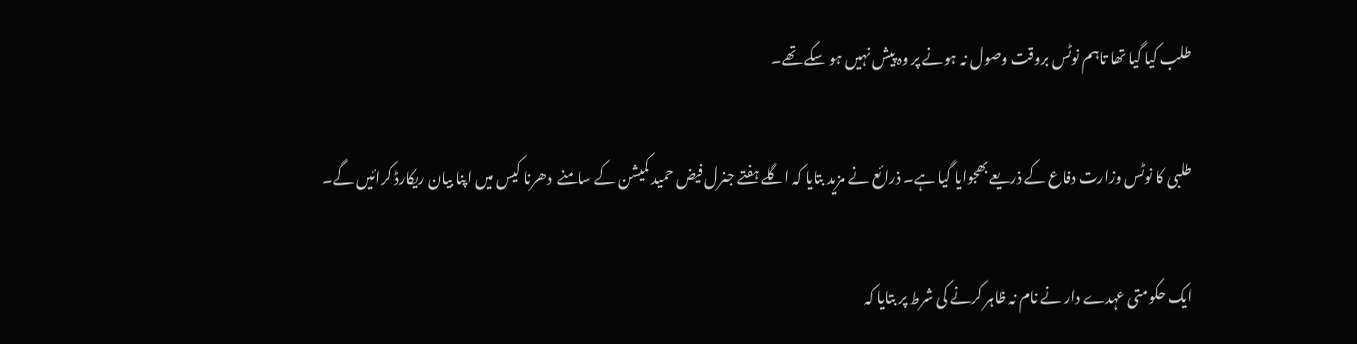طلب کیا گیا تھا تاہم نوٹس بروقت وصول نہ ہونے پر وہ پیش نہیں ہو سکے تھے۔

طلبی کا نوٹس وزارت دفاع کے ذریعے بھجوایا گیا ہے۔ ذرائع نے مزید بتایا کہ اگلے ہفتے جنرل فیض حمید کمیشن کے سامنے  دھرنا کیس میں اپنا بیان ریکارڈ کرائیں گے۔

ایک حکومتی عہدے دار نے نام نہ ظاہر کرنے کی شرط پر بتایا کہ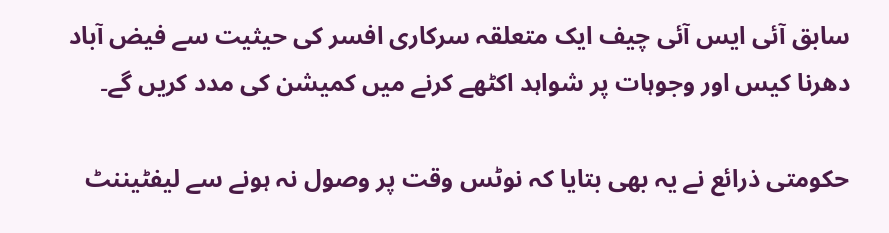سابق آئی ایس آئی چیف ایک متعلقہ سرکاری افسر کی حیثیت سے فیض آباد دھرنا کیس اور وجوہات پر شواہد اکٹھے کرنے میں کمیشن کی مدد کریں گے۔

حکومتی ذرائع نے یہ بھی بتایا کہ نوٹس وقت پر وصول نہ ہونے سے لیفٹیننٹ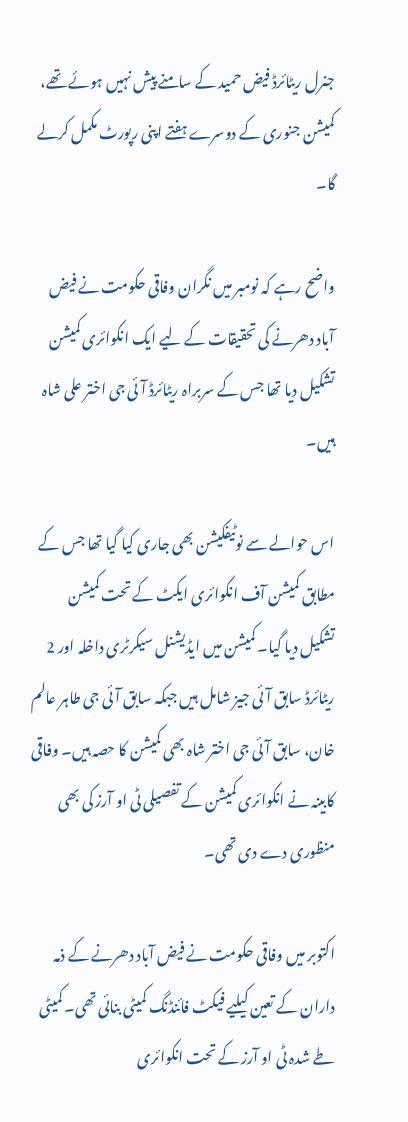جنرل ریٹائرڈ فیض حمید کے سامنے پیش نہیں ہوئے تھے، کمیشن جنوری کے دوسرے ہفتے اپنی رپورٹ مکمل کرلے گا۔

واضح رہے کہ نومبر میں نگران وفاقی حکومت نے فیض آباد دھرنے کی تحقیقات کے لیے ایک انکوائری کمیشن تشکیل دیا تھا جس کے سربراہ ریٹائرڈ آئی جی اختر علی شاہ ہیں۔

اس حوالے سے نوٹیفکیشن بھی جاری کیا گیا تھا جس کے مطابق کمیشن آف انکوائری ایکٹ کے تحت کمیشن تشکیل دیا گیا۔ کمیشن میں ایڈیشنل سیکرٹری داخلہ اور 2 ریٹائرڈ سابق آئی جیز شامل ہیں جبکہ سابق آئی جی طاہر عالم خان، سابق آئی جی اختر شاہ بھی کمیشن کا حصہ ہیں۔ وفاقی کابینہ نے انکوائری کمیشن کے تفصیلی ٹی او آرز کی بھی منظوری دے دی تھی۔

اکتوبر میں وفاقی حکومت نے فیض آباد دھرنے کے ذمہ داران کے تعین کیلیے فیکٹ فائنڈنگ کمیٹی بنائی تھی۔ کمیٹی طے شدہ ٹی او آرز کے تحت انکوائری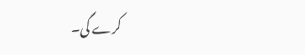کرے گی۔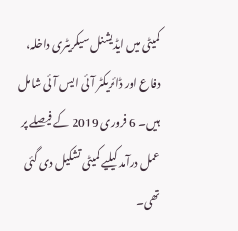کمیٹی میں ایڈیشنل سیکریٹری داخلہ، دفاع اور ڈائریکٹر آئی ایس آئی شامل ہیں۔ 6 فروری 2019 کے فیصلے پر عمل درآمد کیلیے کمیٹی تشکیل دی گئی تھی۔